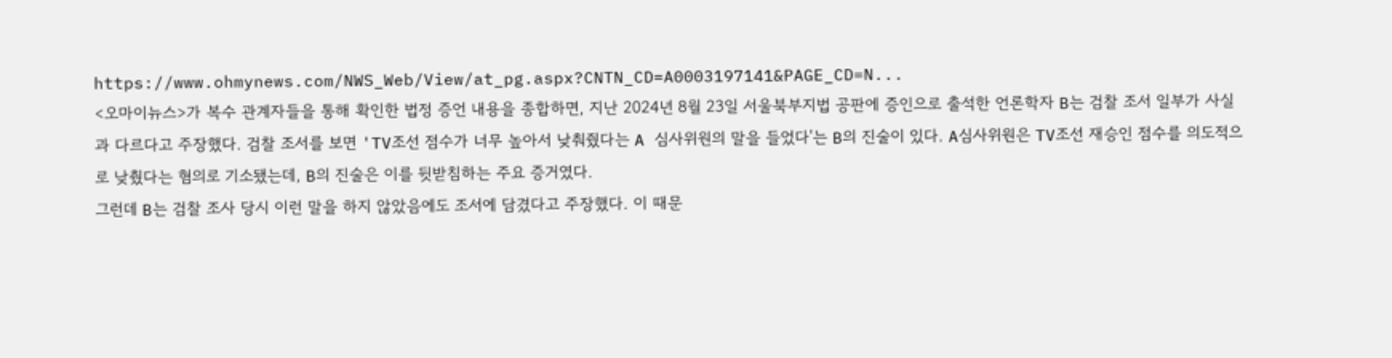https://www.ohmynews.com/NWS_Web/View/at_pg.aspx?CNTN_CD=A0003197141&PAGE_CD=N...
<오마이뉴스>가 복수 관계자들을 통해 확인한 법정 증언 내용을 종합하면, 지난 2024년 8월 23일 서울북부지법 공판에 증인으로 출석한 언론학자 B는 검찰 조서 일부가 사실과 다르다고 주장했다. 검찰 조서를 보면 'TV조선 점수가 너무 높아서 낮춰줬다는 A 심사위원의 말을 들었다'는 B의 진술이 있다. A심사위원은 TV조선 재승인 점수를 의도적으로 낮췄다는 혐의로 기소됐는데, B의 진술은 이를 뒷받침하는 주요 증거였다.
그런데 B는 검찰 조사 당시 이런 말을 하지 않았음에도 조서에 담겼다고 주장했다. 이 때문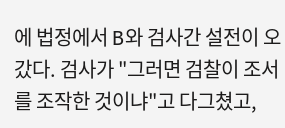에 법정에서 B와 검사간 설전이 오갔다. 검사가 "그러면 검찰이 조서를 조작한 것이냐"고 다그쳤고,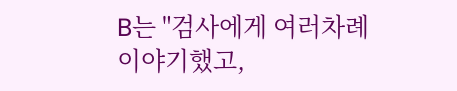B는 "검사에게 여러차례 이야기했고,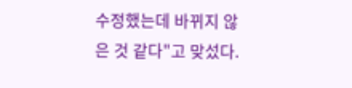수정했는데 바뀌지 않은 것 같다"고 맞섰다.